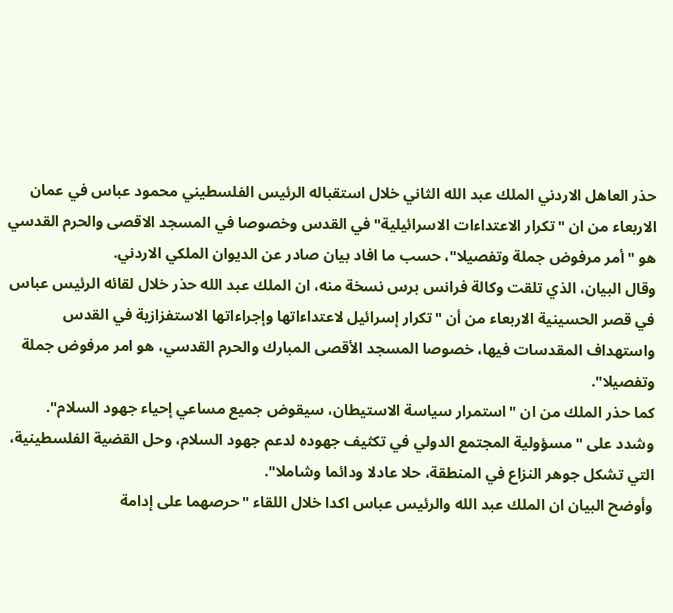حذر العاهل الاردني الملك عبد الله الثاني خلال استقباله الرئيس الفلسطيني محمود عباس في عمان الاربعاء من ان "تكرار الاعتداءات الاسرائيلية" في القدس وخصوصا في المسجد الاقصى والحرم القدسي هو "أمر مرفوض جملة وتفصيلا"، حسب ما افاد بيان صادر عن الديوان الملكي الاردني.
وقال البيان، الذي تلقت وكالة فرانس برس نسخة منه، ان الملك عبد الله حذر خلال لقائه الرئيس عباس في قصر الحسينية الاربعاء من أن "تكرار إسرائيل لاعتداءاتها وإجراءاتها الاستفزازية في القدس واستهداف المقدسات فيها، خصوصا المسجد الأقصى المبارك والحرم القدسي، هو امر مرفوض جملة وتفصيلا".
كما حذر الملك من ان "استمرار سياسة الاستيطان، سيقوض جميع مساعي إحياء جهود السلام".
وشدد على "مسؤولية المجتمع الدولي في تكثيف جهوده لدعم جهود السلام، وحل القضية الفلسطينية، التي تشكل جوهر النزاع في المنطقة، حلا عادلا ودائما وشاملا".
وأوضح البيان ان الملك عبد الله والرئيس عباس اكدا خلال اللقاء "حرصهما على إدامة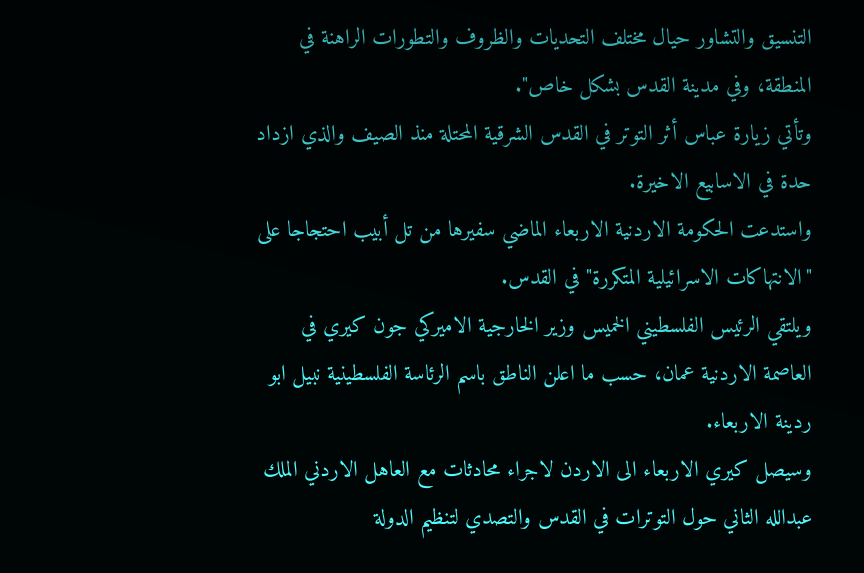التنسيق والتشاور حيال مختلف التحديات والظروف والتطورات الراهنة في المنطقة، وفي مدينة القدس بشكل خاص".
وتأتي زيارة عباس أثر التوتر في القدس الشرقية المحتلة منذ الصيف والذي ازداد حدة في الاسابيع الاخيرة.
واستدعت الحكومة الاردنية الاربعاء الماضي سفيرها من تل أبيب احتجاجا على "الانتهاكات الاسرائيلية المتكررة" في القدس.
ويلتقي الرئيس الفلسطيني الخميس وزير الخارجية الاميركي جون كيري في العاصمة الاردنية عمان، حسب ما اعلن الناطق باسم الرئاسة الفلسطينية نبيل ابو ردينة الاربعاء.
وسيصل كيري الاربعاء الى الاردن لاجراء محادثات مع العاهل الاردني الملك عبدالله الثاني حول التوترات في القدس والتصدي لتنظيم الدولة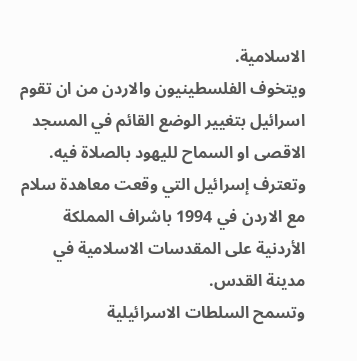الاسلامية.
ويتخوف الفلسطينيون والاردن من ان تقوم اسرائيل بتغيير الوضع القائم في المسجد الاقصى او السماح لليهود بالصلاة فيه.
وتعترف إسرائيل التي وقعت معاهدة سلام مع الاردن في 1994 باشراف المملكة الأردنية على المقدسات الاسلامية في مدينة القدس.
وتسمح السلطات الاسرائيلية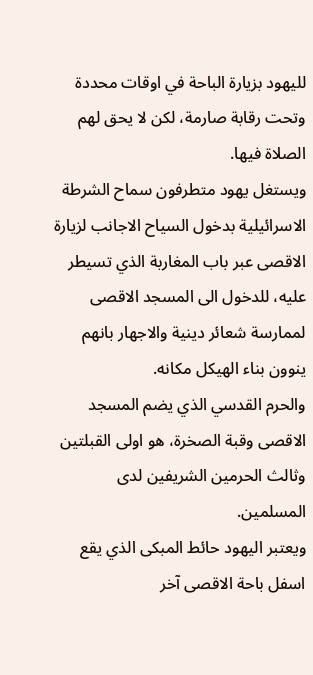لليهود بزيارة الباحة في اوقات محددة وتحت رقابة صارمة، لكن لا يحق لهم الصلاة فيها.
ويستغل يهود متطرفون سماح الشرطة الاسرائيلية بدخول السياح الاجانب لزيارة الاقصى عبر باب المغاربة الذي تسيطر عليه، للدخول الى المسجد الاقصى لممارسة شعائر دينية والاجهار بانهم ينوون بناء الهيكل مكانه.
والحرم القدسي الذي يضم المسجد الاقصى وقبة الصخرة، هو اولى القبلتين وثالث الحرمين الشريفين لدى المسلمين.
ويعتبر اليهود حائط المبكى الذي يقع اسفل باحة الاقصى آخر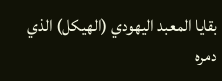بقايا المعبد اليهودي (الهيكل) الذي دمره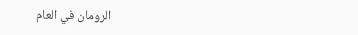الرومان في العام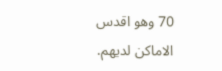70 وهو اقدس الاماكن لديهم.